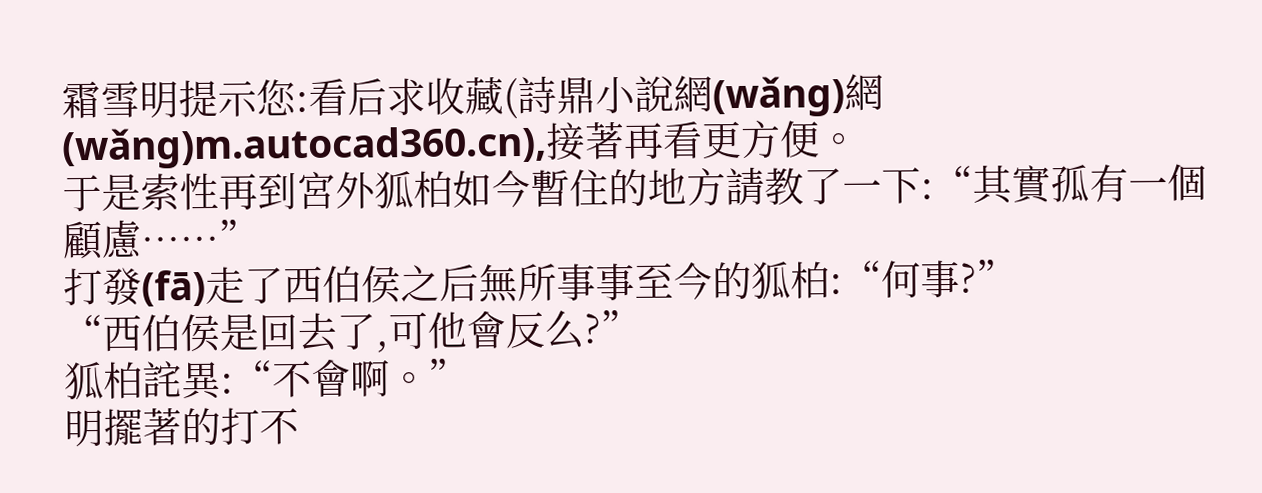霜雪明提示您:看后求收藏(詩鼎小說網(wǎng)網(wǎng)m.autocad360.cn),接著再看更方便。
于是索性再到宮外狐柏如今暫住的地方請教了一下:“其實孤有一個顧慮……”
打發(fā)走了西伯侯之后無所事事至今的狐柏:“何事?”
“西伯侯是回去了,可他會反么?”
狐柏詫異:“不會啊。”
明擺著的打不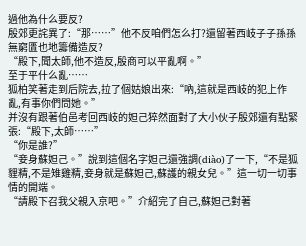過他為什么要反?
殷郊更詫異了:“那……”他不反咱們怎么打?還留著西岐子子孫孫無窮匱也地籌備造反?
“殿下,聞太師,他不造反,殷商可以平亂啊。”
至于平什么亂……
狐柏笑著走到后院去,拉了個姑娘出來:“吶,這就是西岐的犯上作亂,有事你們問她。”
并沒有跟著伯邑考回西岐的妲己猝然面對了大小伙子殷郊還有點緊張:“殿下,太師……”
“你是誰?”
“妾身蘇妲己。”說到這個名字妲己還強調(diào)了一下,“不是狐貍精,不是雉雞精,妾身就是蘇妲己,蘇護的親女兒。”這一切一切事情的開端。
“請殿下召我父親入京吧。”介紹完了自己,蘇妲己對著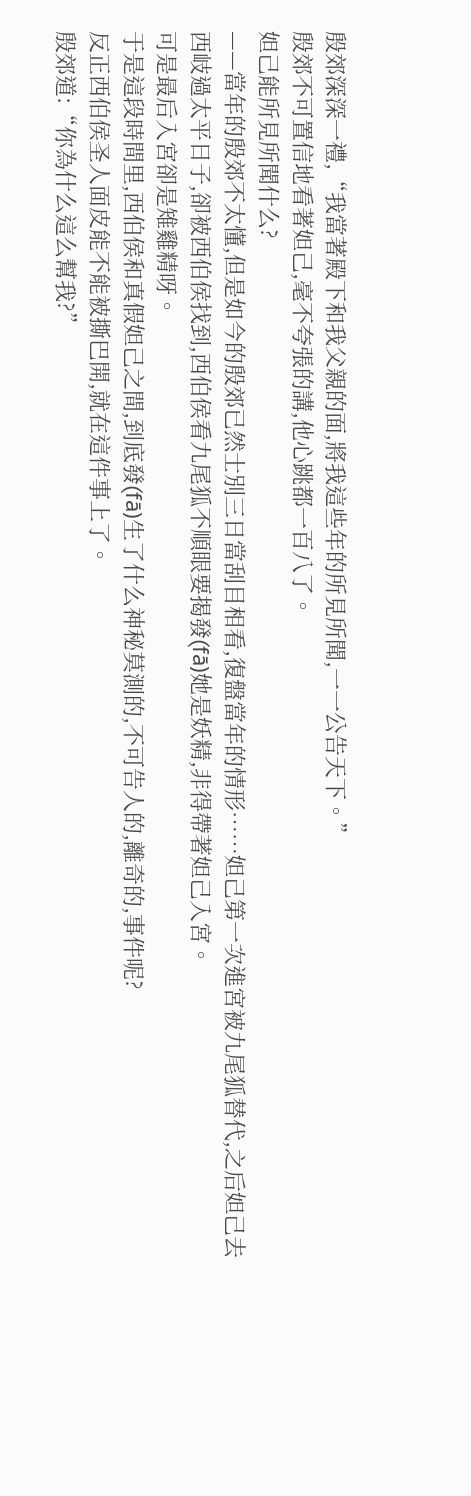殷郊深深一禮,“我當著殿下和我父親的面,將我這些年的所見所聞,一一公告天下。”
殷郊不可置信地看著妲己,毫不夸張的講,他心跳都一百八了。
妲己能所見所聞什么?
——當年的殷郊不太懂,但是如今的殷郊已然士別三日當刮目相看,復盤當年的情形……妲己第一次進宮被九尾狐替代,之后妲己去西岐過太平日子,卻被西伯侯找到,西伯侯看九尾狐不順眼要揭發(fā)她是妖精,非得帶著妲己入宮。
可是最后入宮卻是雉雞精呀。
于是這段時間里,西伯侯和真假妲己之間,到底發(fā)生了什么神秘莫測的,不可告人的,離奇的,事件呢?
反正西伯侯圣人面皮能不能被撕巴開,就在這件事上了。
殷郊道:“你為什么這么幫我?”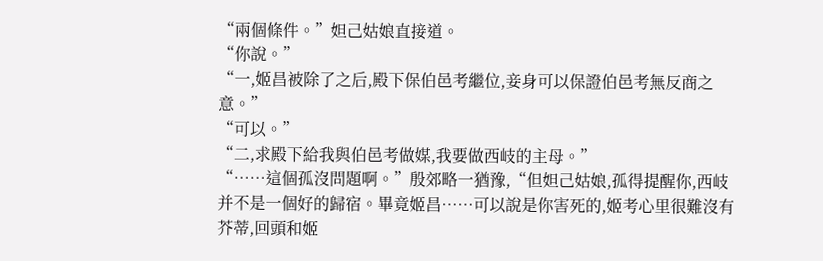“兩個條件。”妲己姑娘直接道。
“你說。”
“一,姬昌被除了之后,殿下保伯邑考繼位,妾身可以保證伯邑考無反商之意。”
“可以。”
“二,求殿下給我與伯邑考做媒,我要做西岐的主母。”
“……這個孤沒問題啊。”殷郊略一猶豫,“但妲己姑娘,孤得提醒你,西岐并不是一個好的歸宿。畢竟姬昌……可以說是你害死的,姬考心里很難沒有芥蒂,回頭和姬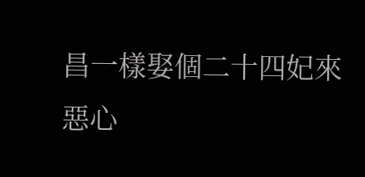昌一樣娶個二十四妃來惡心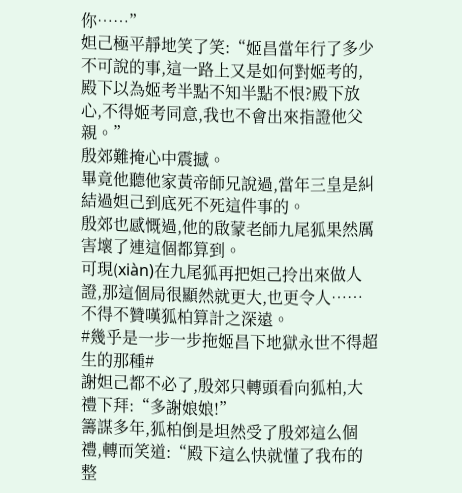你……”
妲己極平靜地笑了笑:“姬昌當年行了多少不可說的事,這一路上又是如何對姬考的,殿下以為姬考半點不知半點不恨?殿下放心,不得姬考同意,我也不會出來指證他父親。”
殷郊難掩心中震撼。
畢竟他聽他家黃帝師兄說過,當年三皇是糾結過妲己到底死不死這件事的。
殷郊也感慨過,他的啟蒙老師九尾狐果然厲害壞了連這個都算到。
可現(xiàn)在九尾狐再把妲己拎出來做人證,那這個局很顯然就更大,也更令人……不得不贊嘆狐柏算計之深遠。
#幾乎是一步一步拖姬昌下地獄永世不得超生的那種#
謝妲己都不必了,殷郊只轉頭看向狐柏,大禮下拜:“多謝娘娘!”
籌謀多年,狐柏倒是坦然受了殷郊這么個禮,轉而笑道:“殿下這么快就懂了我布的整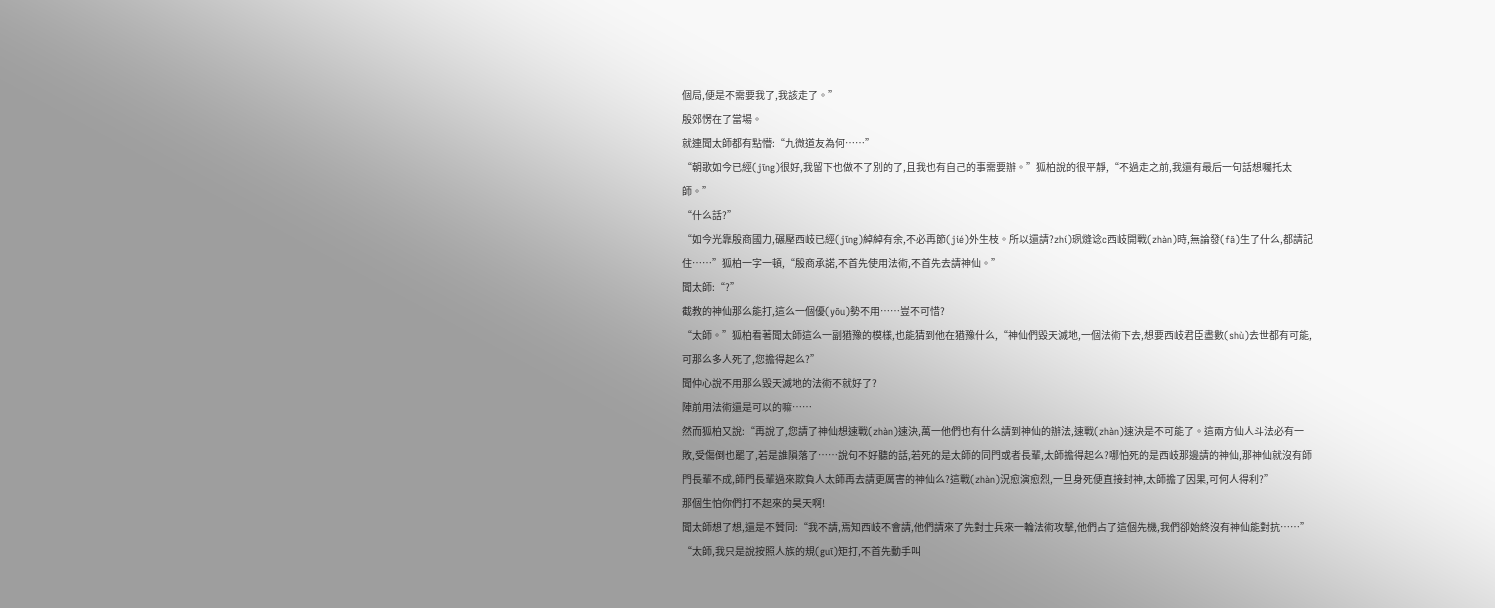個局,便是不需要我了,我該走了。”
殷郊愣在了當場。
就連聞太師都有點懵:“九微道友為何……”
“朝歌如今已經(jīng)很好,我留下也做不了別的了,且我也有自己的事需要辦。”狐柏說的很平靜,“不過走之前,我還有最后一句話想囑托太師。”
“什么話?”
“如今光靠殷商國力,碾壓西岐已經(jīng)綽綽有余,不必再節(jié)外生枝。所以還請?zhí)珟熢谂c西岐開戰(zhàn)時,無論發(fā)生了什么,都請記住……”狐柏一字一頓,“殷商承諾,不首先使用法術,不首先去請神仙。”
聞太師:“?”
截教的神仙那么能打,這么一個優(yōu)勢不用……豈不可惜?
“太師。”狐柏看著聞太師這么一副猶豫的模樣,也能猜到他在猶豫什么,“神仙們毀天滅地,一個法術下去,想要西岐君臣盡數(shù)去世都有可能,可那么多人死了,您擔得起么?”
聞仲心說不用那么毀天滅地的法術不就好了?
陣前用法術還是可以的嘛……
然而狐柏又說:“再說了,您請了神仙想速戰(zhàn)速決,萬一他們也有什么請到神仙的辦法,速戰(zhàn)速決是不可能了。這兩方仙人斗法必有一敗,受傷倒也罷了,若是誰隕落了……說句不好聽的話,若死的是太師的同門或者長輩,太師擔得起么?哪怕死的是西岐那邊請的神仙,那神仙就沒有師門長輩不成,師門長輩過來欺負人太師再去請更厲害的神仙么?這戰(zhàn)況愈演愈烈,一旦身死便直接封神,太師擔了因果,可何人得利?”
那個生怕你們打不起來的昊天啊!
聞太師想了想,還是不贊同:“我不請,焉知西岐不會請,他們請來了先對士兵來一輪法術攻擊,他們占了這個先機,我們卻始終沒有神仙能對抗……”
“太師,我只是說按照人族的規(guī)矩打,不首先動手叫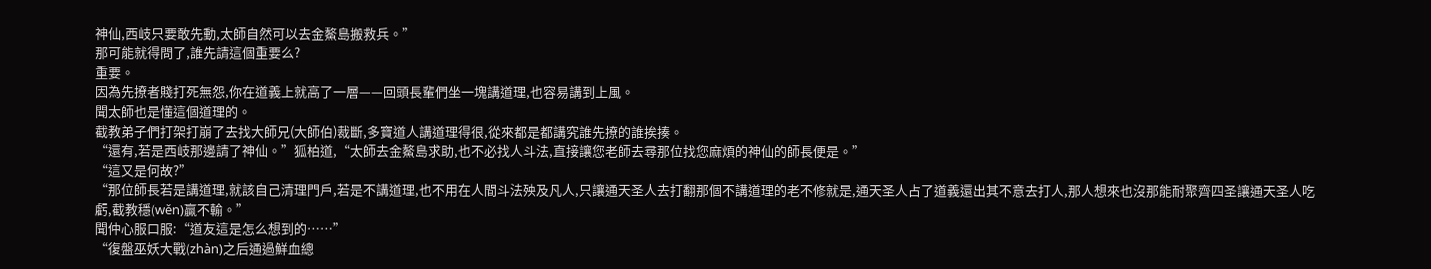神仙,西岐只要敢先動,太師自然可以去金鰲島搬救兵。”
那可能就得問了,誰先請這個重要么?
重要。
因為先撩者賤打死無怨,你在道義上就高了一層——回頭長輩們坐一塊講道理,也容易講到上風。
聞太師也是懂這個道理的。
截教弟子們打架打崩了去找大師兄(大師伯)裁斷,多寶道人講道理得很,從來都是都講究誰先撩的誰挨揍。
“還有,若是西岐那邊請了神仙。”狐柏道,“太師去金鰲島求助,也不必找人斗法,直接讓您老師去尋那位找您麻煩的神仙的師長便是。”
“這又是何故?”
“那位師長若是講道理,就該自己清理門戶,若是不講道理,也不用在人間斗法殃及凡人,只讓通天圣人去打翻那個不講道理的老不修就是,通天圣人占了道義還出其不意去打人,那人想來也沒那能耐聚齊四圣讓通天圣人吃虧,截教穩(wěn)贏不輸。”
聞仲心服口服:“道友這是怎么想到的……”
“復盤巫妖大戰(zhàn)之后通過鮮血總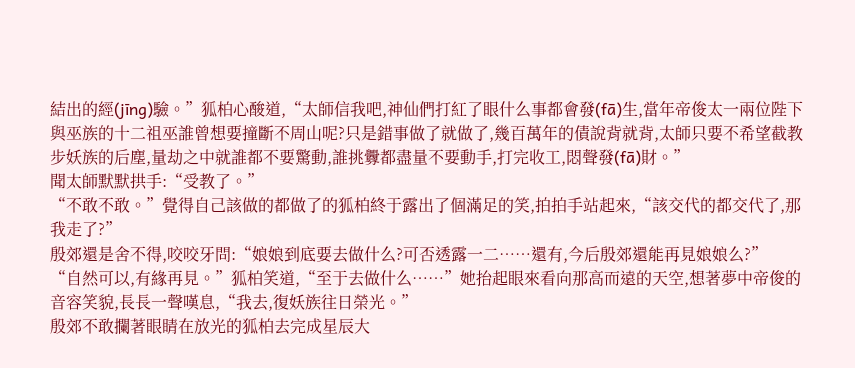結出的經(jīng)驗。”狐柏心酸道,“太師信我吧,神仙們打紅了眼什么事都會發(fā)生,當年帝俊太一兩位陛下與巫族的十二祖巫誰曾想要撞斷不周山呢?只是錯事做了就做了,幾百萬年的債說背就背,太師只要不希望截教步妖族的后塵,量劫之中就誰都不要驚動,誰挑釁都盡量不要動手,打完收工,悶聲發(fā)財。”
聞太師默默拱手:“受教了。”
“不敢不敢。”覺得自己該做的都做了的狐柏終于露出了個滿足的笑,拍拍手站起來,“該交代的都交代了,那我走了?”
殷郊還是舍不得,咬咬牙問:“娘娘到底要去做什么?可否透露一二……還有,今后殷郊還能再見娘娘么?”
“自然可以,有緣再見。”狐柏笑道,“至于去做什么……”她抬起眼來看向那高而遠的天空,想著夢中帝俊的音容笑貌,長長一聲嘆息,“我去,復妖族往日榮光。”
殷郊不敢攔著眼睛在放光的狐柏去完成星辰大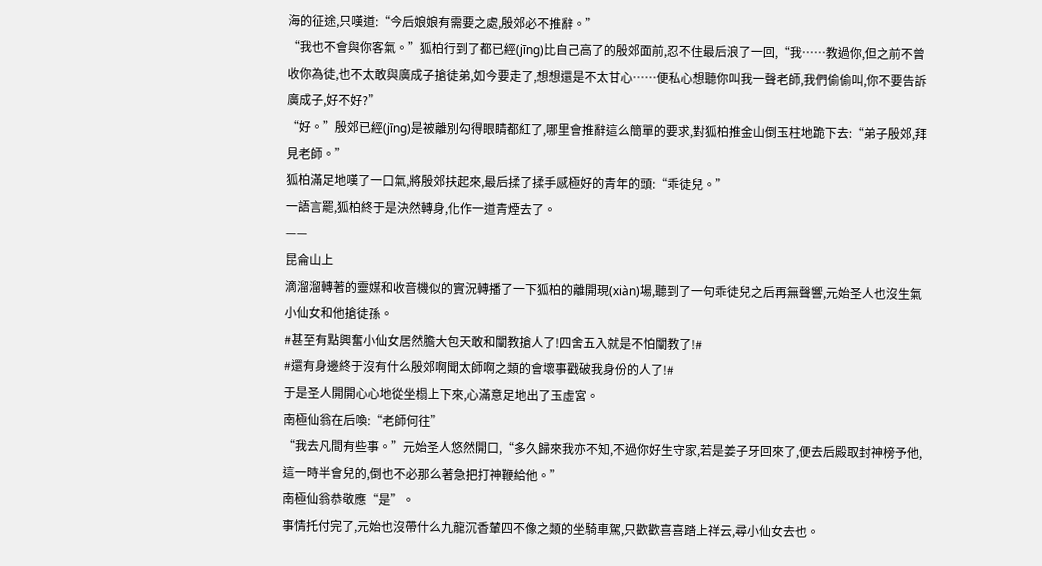海的征途,只嘆道:“今后娘娘有需要之處,殷郊必不推辭。”
“我也不會與你客氣。”狐柏行到了都已經(jīng)比自己高了的殷郊面前,忍不住最后浪了一回,“我……教過你,但之前不曾收你為徒,也不太敢與廣成子搶徒弟,如今要走了,想想還是不太甘心……便私心想聽你叫我一聲老師,我們偷偷叫,你不要告訴廣成子,好不好?”
“好。”殷郊已經(jīng)是被離別勾得眼睛都紅了,哪里會推辭這么簡單的要求,對狐柏推金山倒玉柱地跪下去:“弟子殷郊,拜見老師。”
狐柏滿足地嘆了一口氣,將殷郊扶起來,最后揉了揉手感極好的青年的頭:“乖徒兒。”
一語言罷,狐柏終于是決然轉身,化作一道青煙去了。
——
昆侖山上
滴溜溜轉著的靈媒和收音機似的實況轉播了一下狐柏的離開現(xiàn)場,聽到了一句乖徒兒之后再無聲響,元始圣人也沒生氣小仙女和他搶徒孫。
#甚至有點興奮小仙女居然膽大包天敢和闡教搶人了!四舍五入就是不怕闡教了!#
#還有身邊終于沒有什么殷郊啊聞太師啊之類的會壞事戳破我身份的人了!#
于是圣人開開心心地從坐榻上下來,心滿意足地出了玉虛宮。
南極仙翁在后喚:“老師何往”
“我去凡間有些事。”元始圣人悠然開口,“多久歸來我亦不知,不過你好生守家,若是姜子牙回來了,便去后殿取封神榜予他,這一時半會兒的,倒也不必那么著急把打神鞭給他。”
南極仙翁恭敬應“是”。
事情托付完了,元始也沒帶什么九龍沉香輦四不像之類的坐騎車駕,只歡歡喜喜踏上祥云,尋小仙女去也。